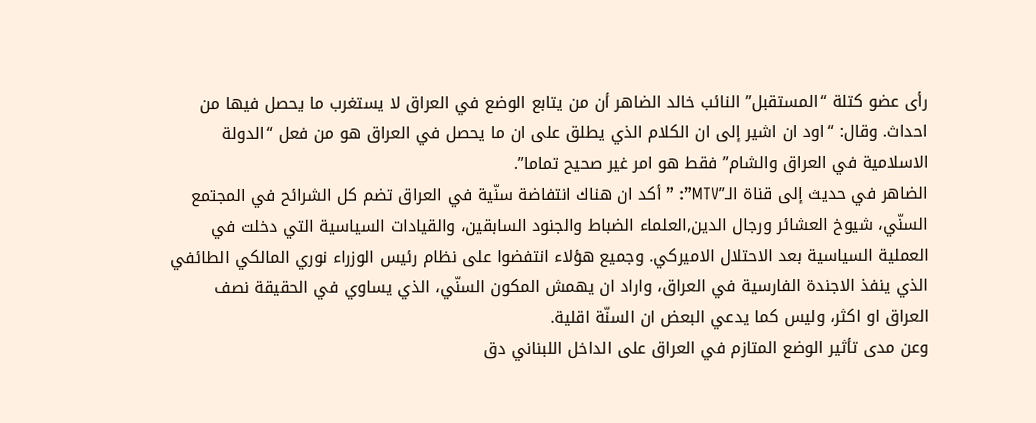رأى عضو كتلة “المستقبل” النائب خالد الضاهر أن من يتابع الوضع في العراق لا يستغرب ما يحصل فيها من احداث. وقال: “اود ان اشير إلى ان الكلام الذي يطلق على ان ما يحصل في العراق هو من فعل “الدولة الاسلامية في العراق والشام” فقط هو امر غير صحيح تماما”.
الضاهر في حديث إلى قناة الـ”MTV”: ” أكد ان هناك انتفاضة سنّية في العراق تضم كل الشرائح في المجتمع السنّي، شيوخ العشائر ورجال الدين,العلماء الضباط والجنود السابقين، والقيادات السياسية التي دخلت في العملية السياسية بعد الاحتلال الاميركي. وجميع هؤلاء انتفضوا على نظام رئيس الوزراء نوري المالكي الطائفي الذي ينفذ الاجندة الفارسية في العراق، واراد ان يهمش المكون السنّي، الذي يساوي في الحقيقة نصف العراق او اكثر، وليس كما يدعي البعض ان السنّة اقلية.
وعن مدى تأثير الوضع المتازم في العراق على الداخل اللبناني دق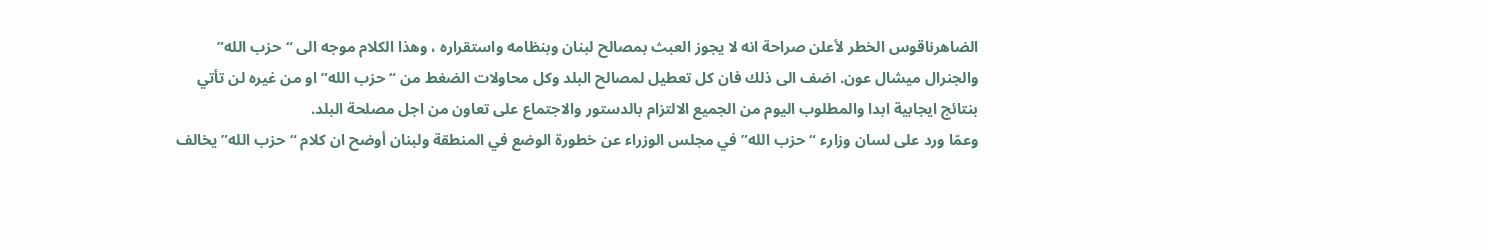الضاهرناقوس الخطر لأعلن صراحة انه لا يجوز العبث بمصالح لبنان وبنظامه واستقراره ، وهذا الكلام موجه الى “حزب الله” والجنرال ميشال عون. اضف الى ذلك فان كل تعطيل لمصالح البلد وكل محاولات الضغط من “حزب الله” او من غيره لن تأتي بنتائج ايجابية ابدا والمطلوب اليوم من الجميع الالتزام بالدستور والاجتماع على تعاون من اجل مصلحة البلد.
وعمّا ورد على لسان وزارء “حزب الله” في مجلس الوزراء عن خطورة الوضع في المنطقة ولبنان أوضح ان كلام “حزب الله” يخالف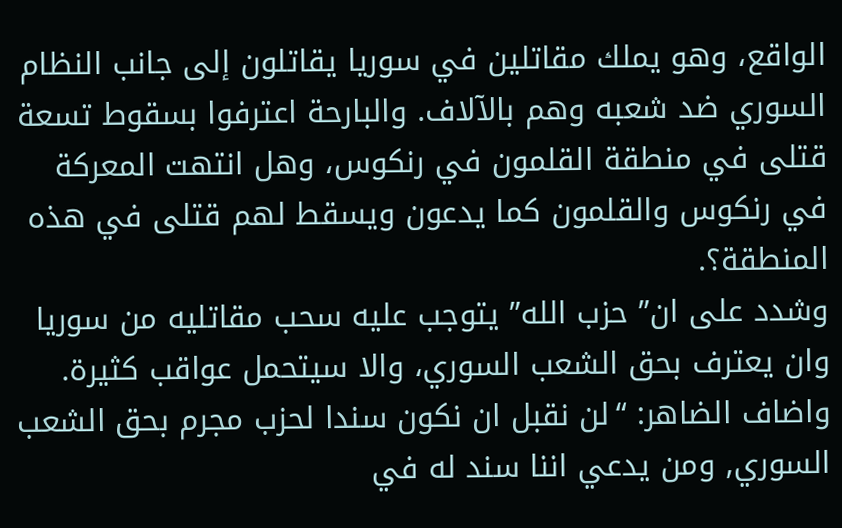الواقع، وهو يملك مقاتلين في سوريا يقاتلون إلى جانب النظام السوري ضد شعبه وهم بالآلاف. والبارحة اعترفوا بسقوط تسعة قتلى في منطقة القلمون في رنكوس، وهل انتهت المعركة في رنكوس والقلمون كما يدعون ويسقط لهم قتلى في هذه المنطقة؟.
وشدد على ان” حزب الله” يتوجب عليه سحب مقاتليه من سوريا وان يعترف بحق الشعب السوري، والا سيتحمل عواقب كثيرة.
واضاف الضاهر: “لن نقبل ان نكون سندا لحزب مجرم بحق الشعب السوري, ومن يدعي اننا سند له في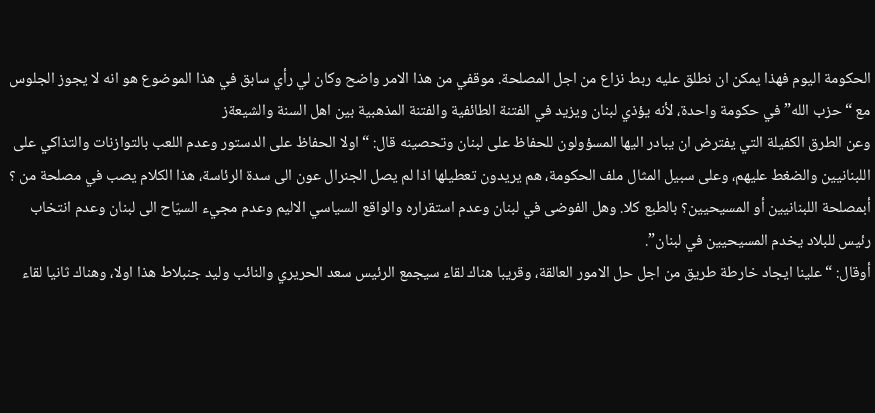الحكومة اليوم فهذا يمكن ان نطلق عليه ربط نزاع من اجل المصلحة. موقفي من هذا الامر واضح وكان لي رأي سابق في هذا الموضوع هو انه لا يجوز الجلوس مع “حزب الله” في حكومة واحدة، لأنه يؤذي لبنان ويزيد في الفتنة الطائفية والفتنة المذهبية بين اهل السنة والشيعةز
وعن الطرق الكفيلة التي يفترض ان يبادر اليها المسؤولون للحفاظ على لبنان وتحصينه قال: “اولا الحفاظ على الدستور وعدم اللعب بالتوازنات والتذاكي على اللبنانيين والضغط عليهم، وعلى سبيل المثال ملف الحكومة، هم يريدون تعطيلها اذا لم يصل الجنرال عون الى سدة الرئاسة، هذا الكلام يصب في مصلحة من ؟ أبمصلحة اللبنانيين أو المسيحيين؟ بالطبع كلا. وهل الفوضى في لبنان وعدم استقراره والواقع السياسي الاليم وعدم مجيء السيّاح الى لبنان وعدم انتخاب رئيس للبلاد يخدم المسيحيين في لبنان”.
أوقال: “علينا ايجاد خارطة طريق من اجل حل الامور العالقة، وقريبا هناك لقاء سيجمع الرئيس سعد الحريري والنائب وليد جنبلاط هذا اولا، وهناك ثانيا لقاء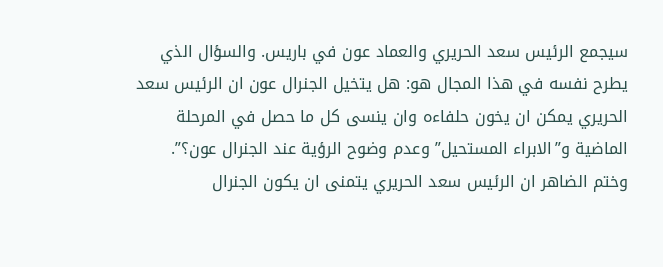سيجمع الرئيس سعد الحريري والعماد عون في باريس. والسؤال الذي يطرح نفسه في هذا المجال هو: هل يتخيل الجنرال عون ان الرئيس سعد الحريري يمكن ان يخون حلفاءه وان ينسى كل ما حصل في المرحلة الماضية و”الابراء المستحيل” وعدم وضوح الرؤية عند الجنرال عون؟”.
وختم الضاهر ان الرئيس سعد الحريري يتمنى ان يكون الجنرال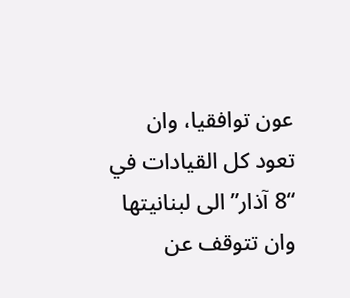عون توافقيا، وان تعود كل القيادات في “8 آذار” الى لبنانيتها وان تتوقف عن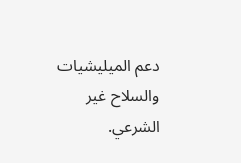دعم الميليشيات والسلاح غير الشرعي.